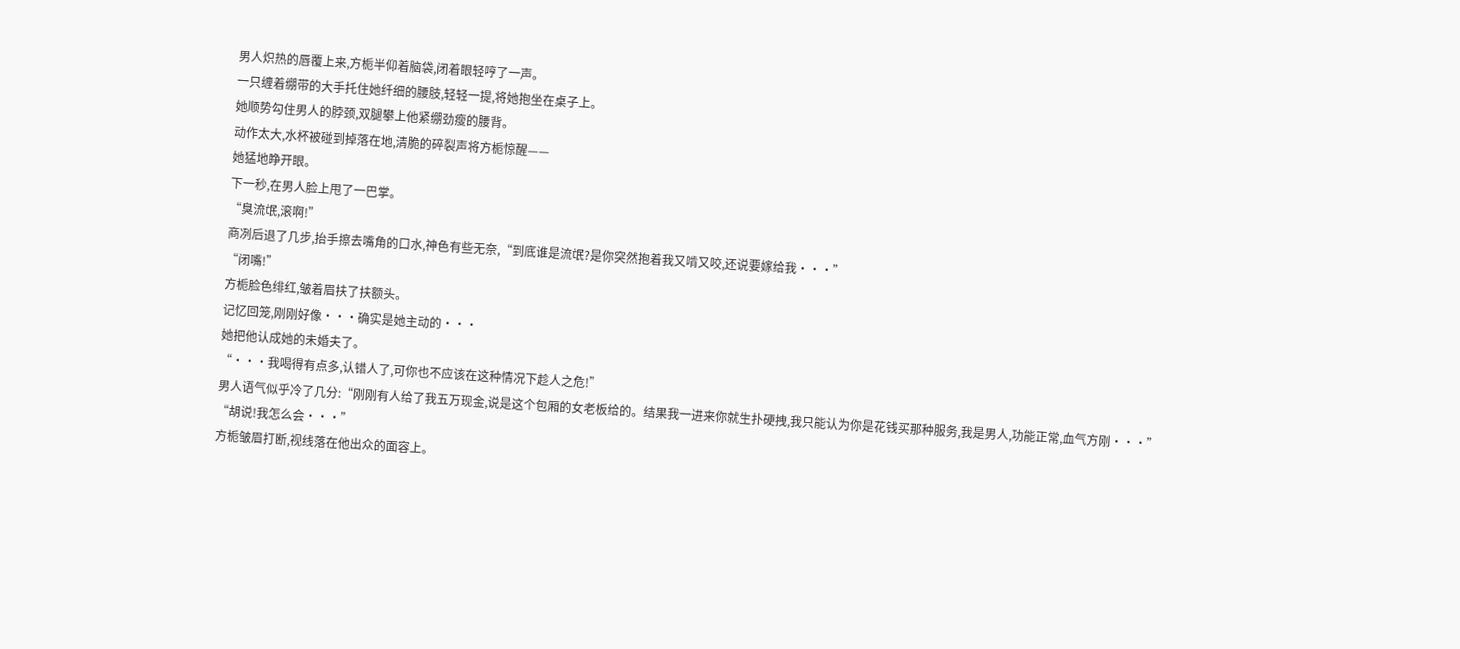男人炽热的唇覆上来,方栀半仰着脑袋,闭着眼轻哼了一声。
一只缠着绷带的大手托住她纤细的腰肢,轻轻一提,将她抱坐在桌子上。
她顺势勾住男人的脖颈,双腿攀上他紧绷劲瘦的腰背。
动作太大,水杯被碰到掉落在地,清脆的碎裂声将方栀惊醒——
她猛地睁开眼。
下一秒,在男人脸上甩了一巴掌。
“臭流氓,滚啊!”
商冽后退了几步,抬手擦去嘴角的口水,神色有些无奈,“到底谁是流氓?是你突然抱着我又啃又咬,还说要嫁给我···”
“闭嘴!”
方栀脸色绯红,皱着眉扶了扶额头。
记忆回笼,刚刚好像···确实是她主动的···
她把他认成她的未婚夫了。
“···我喝得有点多,认错人了,可你也不应该在这种情况下趁人之危!”
男人语气似乎冷了几分:“刚刚有人给了我五万现金,说是这个包厢的女老板给的。结果我一进来你就生扑硬拽,我只能认为你是花钱买那种服务,我是男人,功能正常,血气方刚···”
“胡说!我怎么会···”
方栀皱眉打断,视线落在他出众的面容上。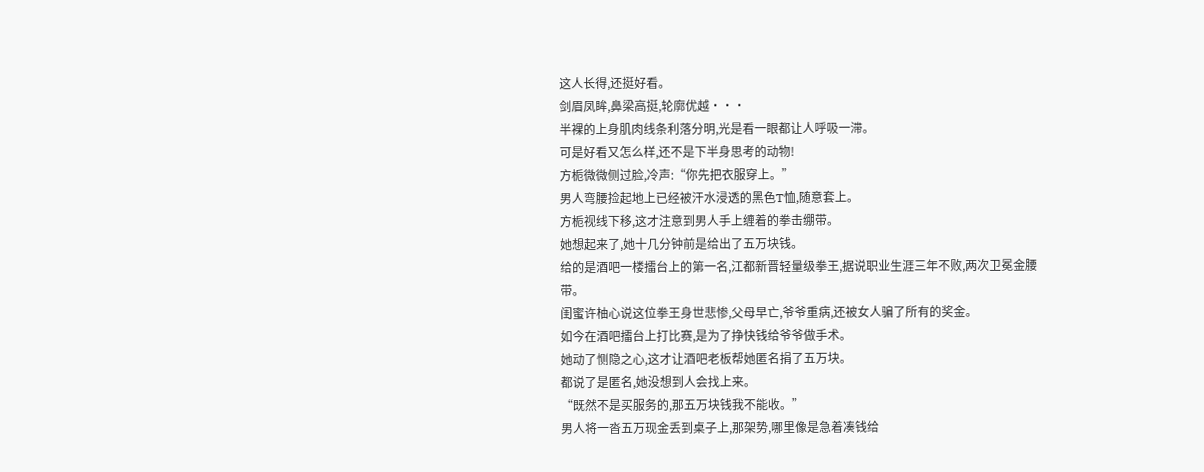这人长得,还挺好看。
剑眉凤眸,鼻梁高挺,轮廓优越···
半裸的上身肌肉线条利落分明,光是看一眼都让人呼吸一滞。
可是好看又怎么样,还不是下半身思考的动物!
方栀微微侧过脸,冷声:“你先把衣服穿上。”
男人弯腰捡起地上已经被汗水浸透的黑色T恤,随意套上。
方栀视线下移,这才注意到男人手上缠着的拳击绷带。
她想起来了,她十几分钟前是给出了五万块钱。
给的是酒吧一楼擂台上的第一名,江都新晋轻量级拳王,据说职业生涯三年不败,两次卫冕金腰带。
闺蜜许柚心说这位拳王身世悲惨,父母早亡,爷爷重病,还被女人骗了所有的奖金。
如今在酒吧擂台上打比赛,是为了挣快钱给爷爷做手术。
她动了恻隐之心,这才让酒吧老板帮她匿名捐了五万块。
都说了是匿名,她没想到人会找上来。
“既然不是买服务的,那五万块钱我不能收。”
男人将一沓五万现金丢到桌子上,那架势,哪里像是急着凑钱给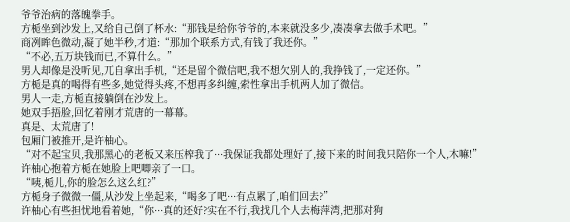爷爷治病的落魄拳手。
方栀坐到沙发上,又给自己倒了杯水:“那钱是给你爷爷的,本来就没多少,凑凑拿去做手术吧。”
商冽眸色微动,凝了她半秒,才道:“那加个联系方式,有钱了我还你。”
“不必,五万块钱而已,不算什么。”
男人却像是没听见,兀自拿出手机,“还是留个微信吧,我不想欠别人的,我挣钱了,一定还你。”
方栀是真的喝得有些多,她觉得头疼,不想再多纠缠,索性拿出手机两人加了微信。
男人一走,方栀直接躺倒在沙发上。
她双手捂脸,回忆着刚才荒唐的一幕幕。
真是、太荒唐了!
包厢门被推开,是许柚心。
“对不起宝贝,我那黑心的老板又来压榨我了···我保证我都处理好了,接下来的时间我只陪你一个人,木嘛!”
许柚心抱着方栀在她脸上吧唧亲了一口。
“咦,栀儿,你的脸怎么这么红?”
方栀身子微微一僵,从沙发上坐起来,“喝多了吧···有点累了,咱们回去?”
许柚心有些担忧地看着她,“你···真的还好?实在不行,我找几个人去梅萍湾,把那对狗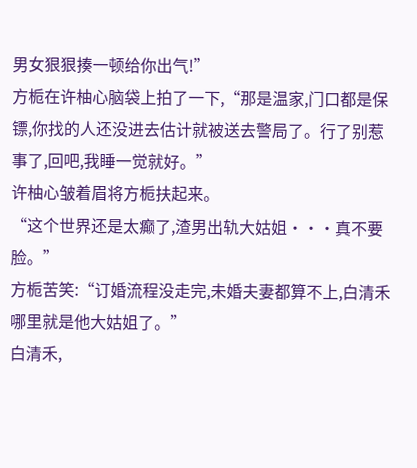男女狠狠揍一顿给你出气!”
方栀在许柚心脑袋上拍了一下,“那是温家,门口都是保镖,你找的人还没进去估计就被送去警局了。行了别惹事了,回吧,我睡一觉就好。”
许柚心皱着眉将方栀扶起来。
“这个世界还是太癫了,渣男出轨大姑姐···真不要脸。”
方栀苦笑:“订婚流程没走完,未婚夫妻都算不上,白清禾哪里就是他大姑姐了。”
白清禾,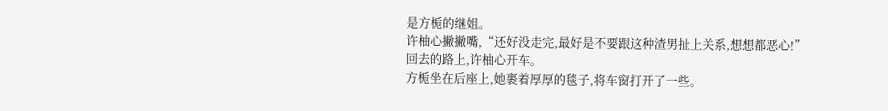是方栀的继姐。
许柚心撇撇嘴,“还好没走完,最好是不要跟这种渣男扯上关系,想想都恶心!”
回去的路上,许柚心开车。
方栀坐在后座上,她裹着厚厚的毯子,将车窗打开了一些。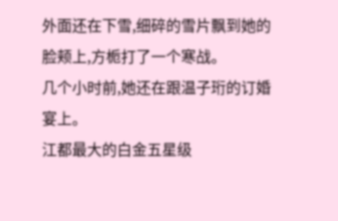外面还在下雪,细碎的雪片飘到她的脸颊上,方栀打了一个寒战。
几个小时前,她还在跟温子珩的订婚宴上。
江都最大的白金五星级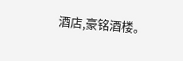酒店,豪铭酒楼。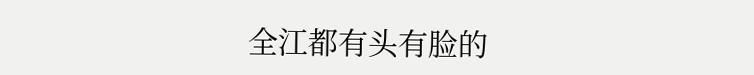全江都有头有脸的